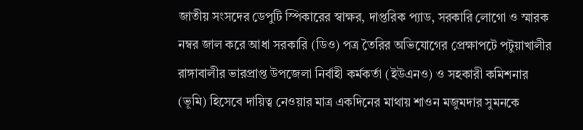জাতীয় সংসদের ডেপুটি স্পিকারের স্বাক্ষর, দাপ্তরিক প্যাড, সরকারি লোগো ও স্মারক নম্বর জাল করে আধা সরকারি (ডিও) পত্র তৈরির অভিযোগের প্রেক্ষাপটে পটুয়াখালীর রাঙ্গাবালীর ভারপ্রাপ্ত উপজেলা নির্বাহী কর্মকর্তা (ইউএনও) ও সহকারী কমিশনার (ভূমি) হিসেবে দায়িত্ব নেওয়ার মাত্র একদিনের মাথায় শাওন মজুমদার সুমনকে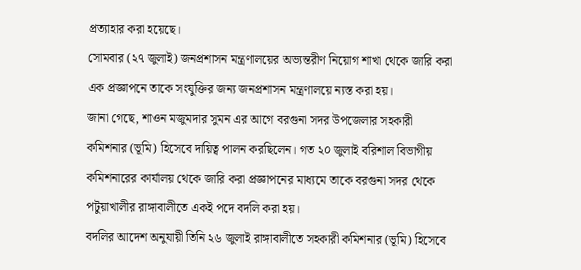প্রত্যাহার করা হয়েছে।
সোমবার (২৭ জুলাই) জনপ্রশাসন মন্ত্রণালয়ের অভ্যন্তরীণ নিয়োগ শাখা থেকে জারি করা এক প্রজ্ঞাপনে তাকে সংযুক্তির জন্য জনপ্রশাসন মন্ত্রণালয়ে ন্যস্ত করা হয়।
জানা গেছে, শাওন মজুমদার সুমন এর আগে বরগুনা সদর উপজেলার সহকারী কমিশনার (ভূমি) হিসেবে দায়িত্ব পালন করছিলেন। গত ২০ জুলাই বরিশাল বিভাগীয় কমিশনারের কার্যালয় থেকে জারি করা প্রজ্ঞাপনের মাধ্যমে তাকে বরগুনা সদর থেকে পটুয়াখালীর রাঙ্গাবালীতে একই পদে বদলি করা হয়।
বদলির আদেশ অনুযায়ী তিনি ২৬ জুলাই রাঙ্গাবালীতে সহকারী কমিশনার (ভূমি) হিসেবে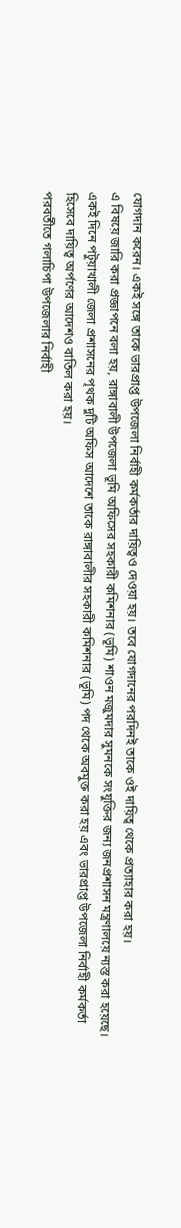যোগদান করেন। একই সঙ্গে তাকে ভারপ্রাপ্ত উপজেলা নির্বাহী কর্মকর্তার দায়িত্বও দেওয়া হয়। তবে যোগদানের পরদিনই তাকে ওই দায়িত্ব থেকে প্রত্যাহার করা হয়।
এ বিষয়ে জারি করা প্রজ্ঞাপনে বলা হয়, রাঙ্গাবালী উপজেলা ভূমি অফিসের সহকারী কমিশনার (ভূমি) শাওন মজুমদার সুমনকে সংযুক্তির জন্য জনপ্রশাসন মন্ত্রণালয়ে ন্যস্ত করা হয়েছে।
একই দিনে পটুয়াখালী জেলা প্রশাসনের পৃথক দুটি অফিস আদেশে তাকে রাঙ্গাবালীর সহকারী কমিশনার (ভূমি) পদ থেকে অবমুক্ত করা হয় এবং ভারপ্রাপ্ত উপজেলা নির্বাহী কর্মকর্তা হিসেবে দায়িত্ব অর্পণের আদেশও বাতিল করা হয়।
পরবর্তীতে গলাচিপা উপজেলার নির্বাহী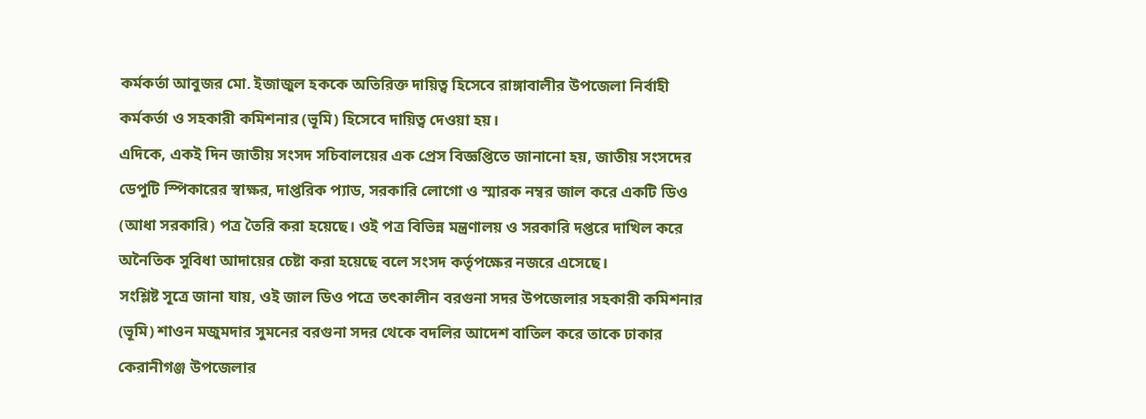কর্মকর্তা আবুজর মো. ইজাজুল হককে অতিরিক্ত দায়িত্ব হিসেবে রাঙ্গাবালীর উপজেলা নির্বাহী কর্মকর্তা ও সহকারী কমিশনার (ভূমি) হিসেবে দায়িত্ব দেওয়া হয়।
এদিকে, একই দিন জাতীয় সংসদ সচিবালয়ের এক প্রেস বিজ্ঞপ্তিতে জানানো হয়, জাতীয় সংসদের ডেপুটি স্পিকারের স্বাক্ষর, দাপ্তরিক প্যাড, সরকারি লোগো ও স্মারক নম্বর জাল করে একটি ডিও (আধা সরকারি) পত্র তৈরি করা হয়েছে। ওই পত্র বিভিন্ন মন্ত্রণালয় ও সরকারি দপ্তরে দাখিল করে অনৈতিক সুবিধা আদায়ের চেষ্টা করা হয়েছে বলে সংসদ কর্তৃপক্ষের নজরে এসেছে।
সংশ্লিষ্ট সূত্রে জানা যায়, ওই জাল ডিও পত্রে তৎকালীন বরগুনা সদর উপজেলার সহকারী কমিশনার (ভূমি) শাওন মজুমদার সুমনের বরগুনা সদর থেকে বদলির আদেশ বাতিল করে তাকে ঢাকার কেরানীগঞ্জ উপজেলার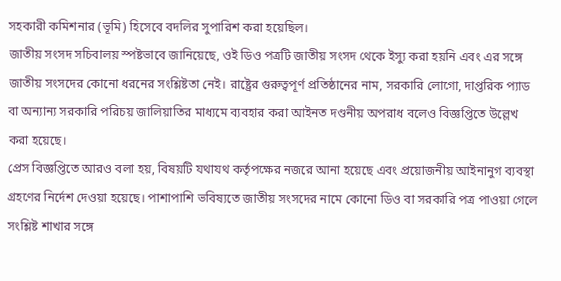সহকারী কমিশনার (ভূমি) হিসেবে বদলির সুপারিশ করা হয়েছিল।
জাতীয় সংসদ সচিবালয় স্পষ্টভাবে জানিয়েছে, ওই ডিও পত্রটি জাতীয় সংসদ থেকে ইস্যু করা হয়নি এবং এর সঙ্গে জাতীয় সংসদের কোনো ধরনের সংশ্লিষ্টতা নেই। রাষ্ট্রের গুরুত্বপূর্ণ প্রতিষ্ঠানের নাম, সরকারি লোগো, দাপ্তরিক প্যাড বা অন্যান্য সরকারি পরিচয় জালিয়াতির মাধ্যমে ব্যবহার করা আইনত দণ্ডনীয় অপরাধ বলেও বিজ্ঞপ্তিতে উল্লেখ করা হয়েছে।
প্রেস বিজ্ঞপ্তিতে আরও বলা হয়, বিষয়টি যথাযথ কর্তৃপক্ষের নজরে আনা হয়েছে এবং প্রয়োজনীয় আইনানুগ ব্যবস্থা গ্রহণের নির্দেশ দেওয়া হয়েছে। পাশাপাশি ভবিষ্যতে জাতীয় সংসদের নামে কোনো ডিও বা সরকারি পত্র পাওয়া গেলে সংশ্লিষ্ট শাখার সঙ্গে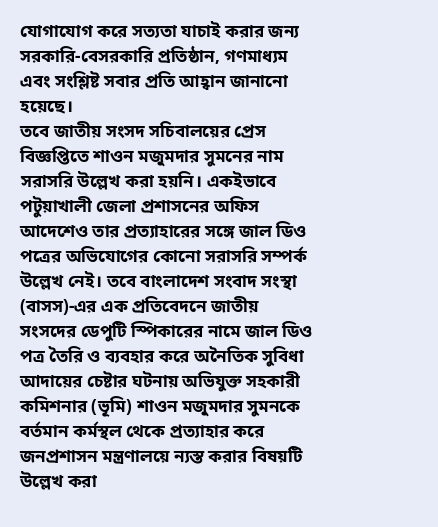যোগাযোগ করে সত্যতা যাচাই করার জন্য সরকারি-বেসরকারি প্রতিষ্ঠান, গণমাধ্যম এবং সংশ্লিষ্ট সবার প্রতি আহ্বান জানানো হয়েছে।
তবে জাতীয় সংসদ সচিবালয়ের প্রেস বিজ্ঞপ্তিতে শাওন মজুমদার সুমনের নাম সরাসরি উল্লেখ করা হয়নি। একইভাবে পটুয়াখালী জেলা প্রশাসনের অফিস আদেশেও তার প্রত্যাহারের সঙ্গে জাল ডিও পত্রের অভিযোগের কোনো সরাসরি সম্পর্ক উল্লেখ নেই। তবে বাংলাদেশ সংবাদ সংস্থা (বাসস)-এর এক প্রতিবেদনে জাতীয় সংসদের ডেপুটি স্পিকারের নামে জাল ডিও পত্র তৈরি ও ব্যবহার করে অনৈতিক সুবিধা আদায়ের চেষ্টার ঘটনায় অভিযুক্ত সহকারী কমিশনার (ভূমি) শাওন মজুমদার সুমনকে বর্তমান কর্মস্থল থেকে প্রত্যাহার করে জনপ্রশাসন মন্ত্রণালয়ে ন্যস্ত করার বিষয়টি উল্লেখ করা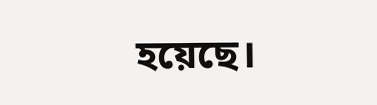হয়েছে।